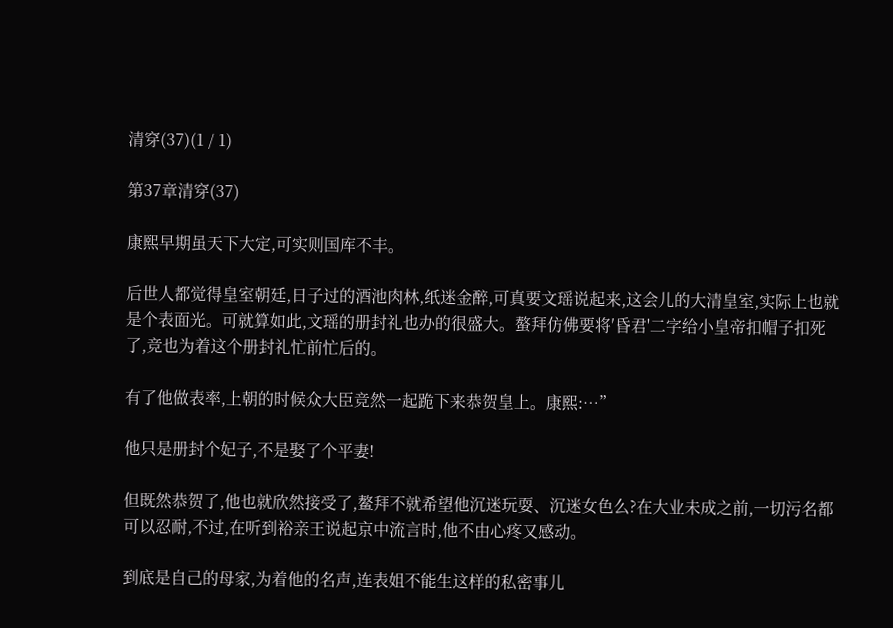清穿(37)(1 / 1)

第37章清穿(37)

康熙早期虽天下大定,可实则国库不丰。

后世人都觉得皇室朝廷,日子过的酒池肉林,纸迷金醉,可真要文瑶说起来,这会儿的大清皇室,实际上也就是个表面光。可就算如此,文瑶的册封礼也办的很盛大。螯拜仿佛要将′昏君'二字给小皇帝扣帽子扣死了,竞也为着这个册封礼忙前忙后的。

有了他做表率,上朝的时候众大臣竞然一起跪下来恭贺皇上。康熙:…”

他只是册封个妃子,不是娶了个平妻!

但既然恭贺了,他也就欣然接受了,鳌拜不就希望他沉迷玩耍、沉迷女色么?在大业未成之前,一切污名都可以忍耐,不过,在听到裕亲王说起京中流言时,他不由心疼又感动。

到底是自己的母家,为着他的名声,连表姐不能生这样的私密事儿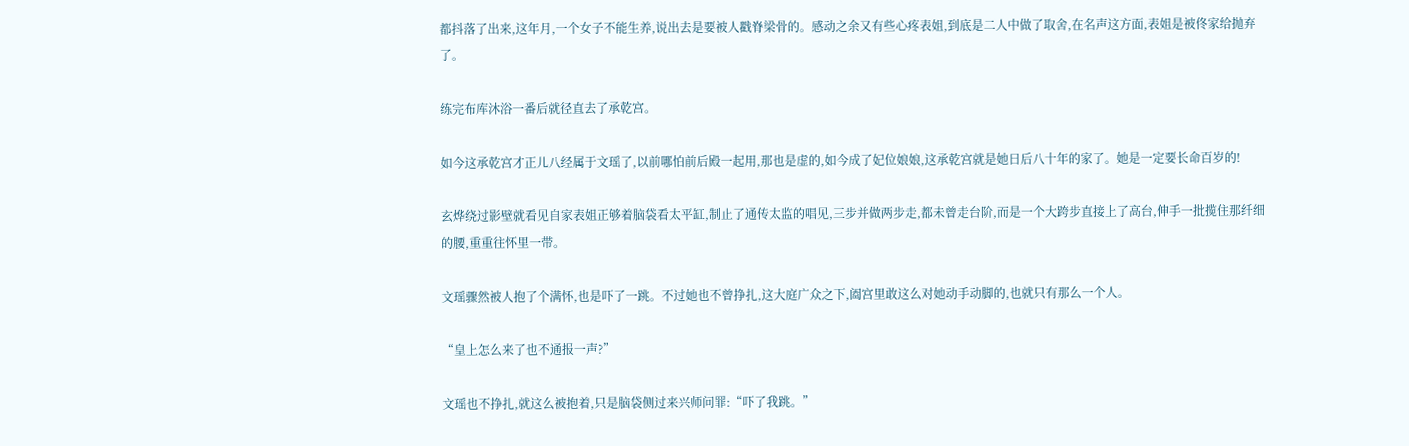都抖落了出来,这年月,一个女子不能生养,说出去是要被人戳脊梁骨的。感动之余又有些心疼表姐,到底是二人中做了取舍,在名声这方面,表姐是被佟家给抛弃了。

练完布库沐浴一番后就径直去了承乾宫。

如今这承乾宫才正儿八经属于文瑶了,以前哪怕前后殿一起用,那也是虚的,如今成了妃位娘娘,这承乾宫就是她日后八十年的家了。她是一定要长命百岁的!

玄烨绕过影壁就看见自家表姐正够着脑袋看太平缸,制止了通传太监的唱见,三步并做两步走,都未曾走台阶,而是一个大跨步直接上了高台,伸手一批揽住那纤细的腰,重重往怀里一带。

文瑶骤然被人抱了个满怀,也是吓了一跳。不过她也不曾挣扎,这大庭广众之下,阖宫里敢这么对她动手动脚的,也就只有那么一个人。

“皇上怎么来了也不通报一声?”

文瑶也不挣扎,就这么被抱着,只是脑袋侧过来兴师问罪:“吓了我跳。”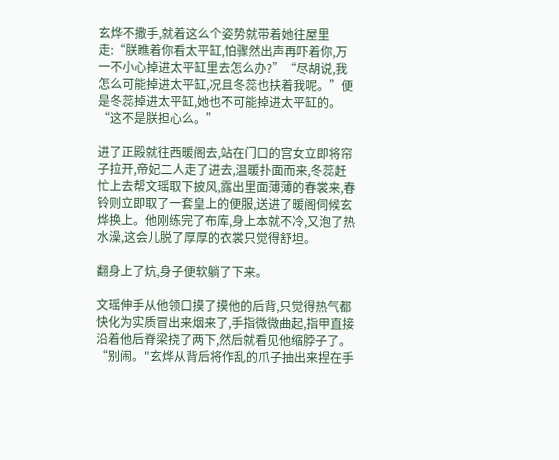玄烨不撒手,就着这么个姿势就带着她往屋里走:“朕瞧着你看太平缸,怕骤然出声再吓着你,万一不小心掉进太平缸里去怎么办?”“尽胡说,我怎么可能掉进太平缸,况且冬蕊也扶着我呢。”便是冬蕊掉进太平缸,她也不可能掉进太平缸的。“这不是朕担心么。”

进了正殿就往西暖阁去,站在门口的宫女立即将帘子拉开,帝妃二人走了进去,温暖扑面而来,冬蕊赶忙上去帮文瑶取下披风,露出里面薄薄的春裳来,春铃则立即取了一套皇上的便服,送进了暖阁伺候玄烨换上。他刚练完了布库,身上本就不冷,又泡了热水澡,这会儿脱了厚厚的衣裳只觉得舒坦。

翻身上了炕,身子便软躺了下来。

文瑶伸手从他领口摸了摸他的后背,只觉得热气都快化为实质冒出来烟来了,手指微微曲起,指甲直接沿着他后脊梁挠了两下,然后就看见他缩脖子了。“别闹。"玄烨从背后将作乱的爪子抽出来捏在手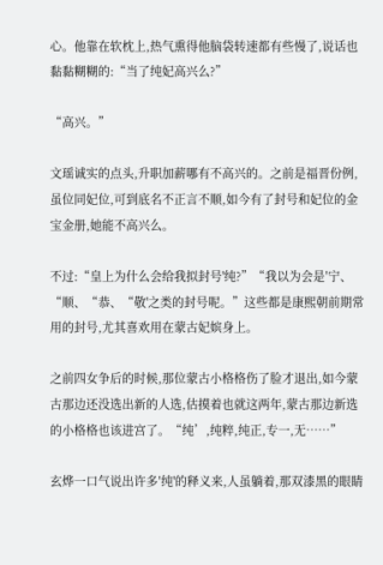心。他靠在软枕上,热气熏得他脑袋转速都有些慢了,说话也黏黏糊糊的:“当了纯妃高兴么?”

“高兴。”

文瑶诚实的点头,升职加薪哪有不高兴的。之前是福晋份例,虽位同妃位,可到底名不正言不顺,如今有了封号和妃位的金宝金册,她能不高兴么。

不过:“皇上为什么会给我拟封号'纯?”“我以为会是′宁、“顺、“恭、“敬'之类的封号呢。”这些都是康熙朝前期常用的封号,尤其喜欢用在蒙古妃嫔身上。

之前四女争后的时候,那位蒙古小格格伤了脸才退出,如今蒙古那边还没选出新的人选,估摸着也就这两年,蒙古那边新选的小格格也该进宫了。“纯’,纯粹,纯正,专一,无……”

玄烨一口气说出许多′纯'的释义来,人虽躺着,那双漆黑的眼睛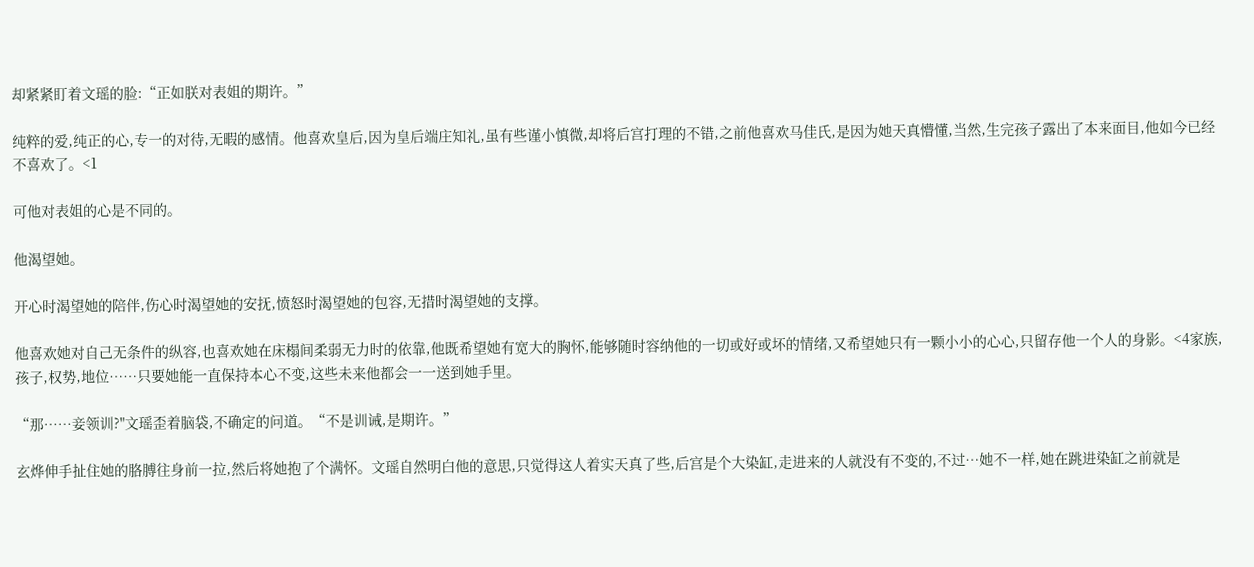却紧紧盯着文瑶的脸:“正如朕对表姐的期许。”

纯粹的爱,纯正的心,专一的对待,无暇的感情。他喜欢皇后,因为皇后端庄知礼,虽有些谨小慎微,却将后宫打理的不错,之前他喜欢马佳氏,是因为她天真懵懂,当然,生完孩子露出了本来面目,他如今已经不喜欢了。<1

可他对表姐的心是不同的。

他渴望她。

开心时渴望她的陪伴,伤心时渴望她的安抚,愤怒时渴望她的包容,无措时渴望她的支撑。

他喜欢她对自己无条件的纵容,也喜欢她在床榻间柔弱无力时的依靠,他既希望她有宽大的胸怀,能够随时容纳他的一切或好或坏的情绪,又希望她只有一颗小小的心心,只留存他一个人的身影。<4家族,孩子,权势,地位……只要她能一直保持本心不变,这些未来他都会一一送到她手里。

“那……妾领训?"文瑶歪着脑袋,不确定的问道。“不是训诫,是期许。”

玄烨伸手扯住她的胳膊往身前一拉,然后将她抱了个满怀。文瑶自然明白他的意思,只觉得这人着实天真了些,后宫是个大染缸,走进来的人就没有不变的,不过…她不一样,她在跳进染缸之前就是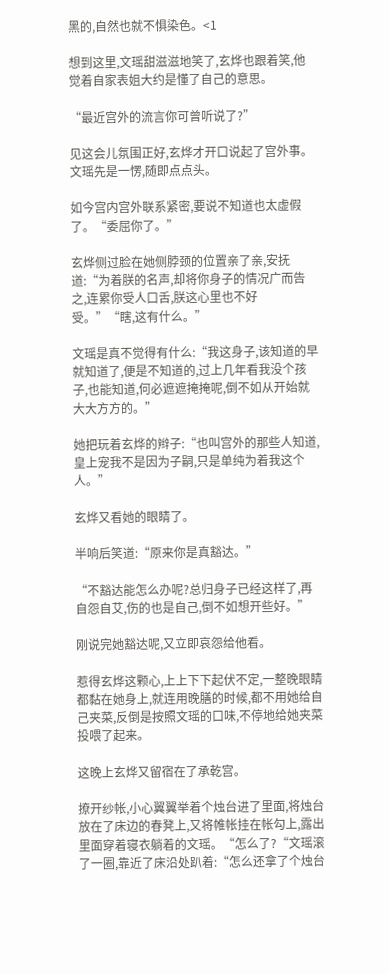黑的,自然也就不惧染色。<1

想到这里,文瑶甜滋滋地笑了,玄烨也跟着笑,他觉着自家表姐大约是懂了自己的意思。

“最近宫外的流言你可曾听说了?”

见这会儿氛围正好,玄烨才开口说起了宫外事。文瑶先是一愣,随即点点头。

如今宫内宫外联系紧密,要说不知道也太虚假了。“委屈你了。”

玄烨侧过脸在她侧脖颈的位置亲了亲,安抚道:“为着朕的名声,却将你身子的情况广而告之,连累你受人口舌,朕这心里也不好受。”“瞎,这有什么。”

文瑶是真不觉得有什么:“我这身子,该知道的早就知道了,便是不知道的,过上几年看我没个孩子,也能知道,何必遮遮掩掩呢,倒不如从开始就大大方方的。”

她把玩着玄烨的辫子:“也叫宫外的那些人知道,皇上宠我不是因为子嗣,只是单纯为着我这个人。”

玄烨又看她的眼睛了。

半响后笑道:“原来你是真豁达。”

“不豁达能怎么办呢?总归身子已经这样了,再自怨自艾,伤的也是自己,倒不如想开些好。”

刚说完她豁达呢,又立即哀怨给他看。

惹得玄烨这颗心,上上下下起伏不定,一整晚眼睛都黏在她身上,就连用晚膳的时候,都不用她给自己夹菜,反倒是按照文瑶的口味,不停地给她夹菜投喂了起来。

这晚上玄烨又留宿在了承乾宫。

撩开纱帐,小心翼翼举着个烛台进了里面,将烛台放在了床边的春凳上,又将帷帐挂在帐勾上,露出里面穿着寝衣躺着的文瑶。“怎么了?“文瑶滚了一圈,靠近了床沿处趴着:“怎么还拿了个烛台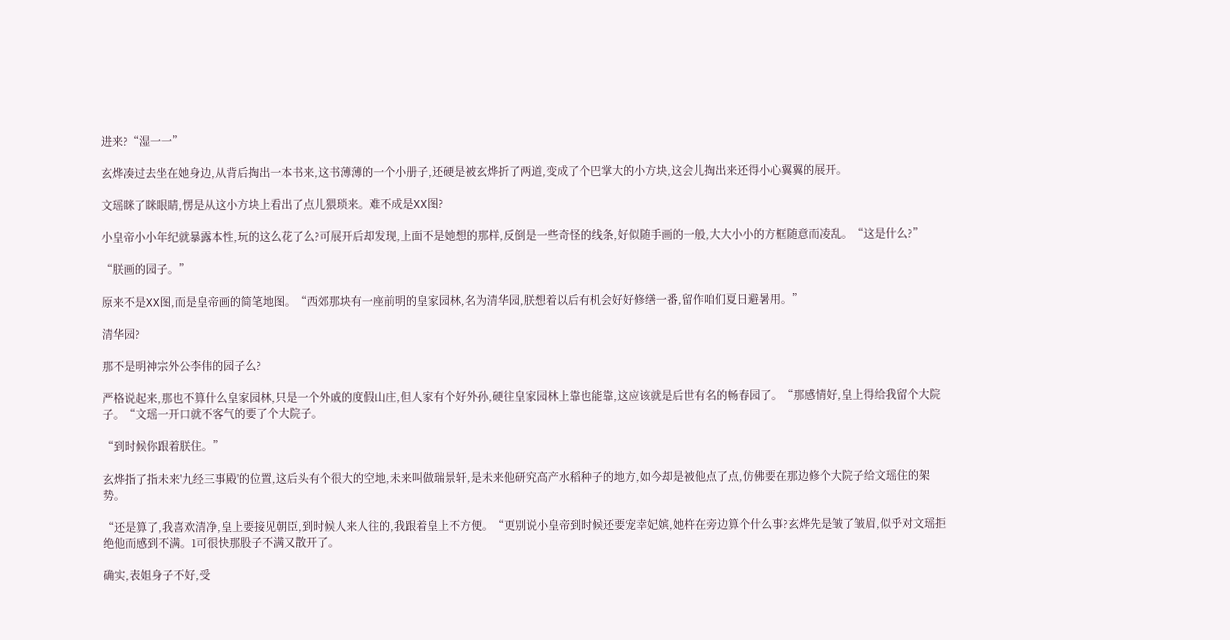进来?“湿一一”

玄烨凑过去坐在她身边,从背后掏出一本书来,这书薄薄的一个小册子,还硬是被玄烨折了两道,变成了个巴掌大的小方块,这会儿掏出来还得小心翼翼的展开。

文瑶眯了眯眼睛,愣是从这小方块上看出了点儿猥琐来。难不成是XX图?

小皇帝小小年纪就暴露本性,玩的这么花了么?可展开后却发现,上面不是她想的那样,反倒是一些奇怪的线条,好似随手画的一般,大大小小的方框随意而凌乱。“这是什么?”

“朕画的园子。”

原来不是XX图,而是皇帝画的简笔地图。“西郊那块有一座前明的皇家园林,名为清华园,朕想着以后有机会好好修缮一番,留作咱们夏日避暑用。”

清华园?

那不是明神宗外公李伟的园子么?

严格说起来,那也不算什么皇家园林,只是一个外戚的度假山庄,但人家有个好外孙,硬往皇家园林上靠也能靠,这应该就是后世有名的畅春园了。“那感情好,皇上得给我留个大院子。“文瑶一开口就不客气的要了个大院子。

“到时候你跟着朕住。”

玄烨指了指未来'九经三事殿'的位置,这后头有个很大的空地,未来叫做瑞景轩,是未来他研究高产水稻种子的地方,如今却是被他点了点,仿佛要在那边修个大院子给文瑶住的架势。

“还是算了,我喜欢清净,皇上要接见朝臣,到时候人来人往的,我跟着皇上不方便。“更别说小皇帝到时候还要宠幸妃嫔,她杵在旁边算个什么事?玄烨先是皱了皱眉,似乎对文瑶拒绝他而感到不满。1可很快那股子不满又散开了。

确实,表姐身子不好,受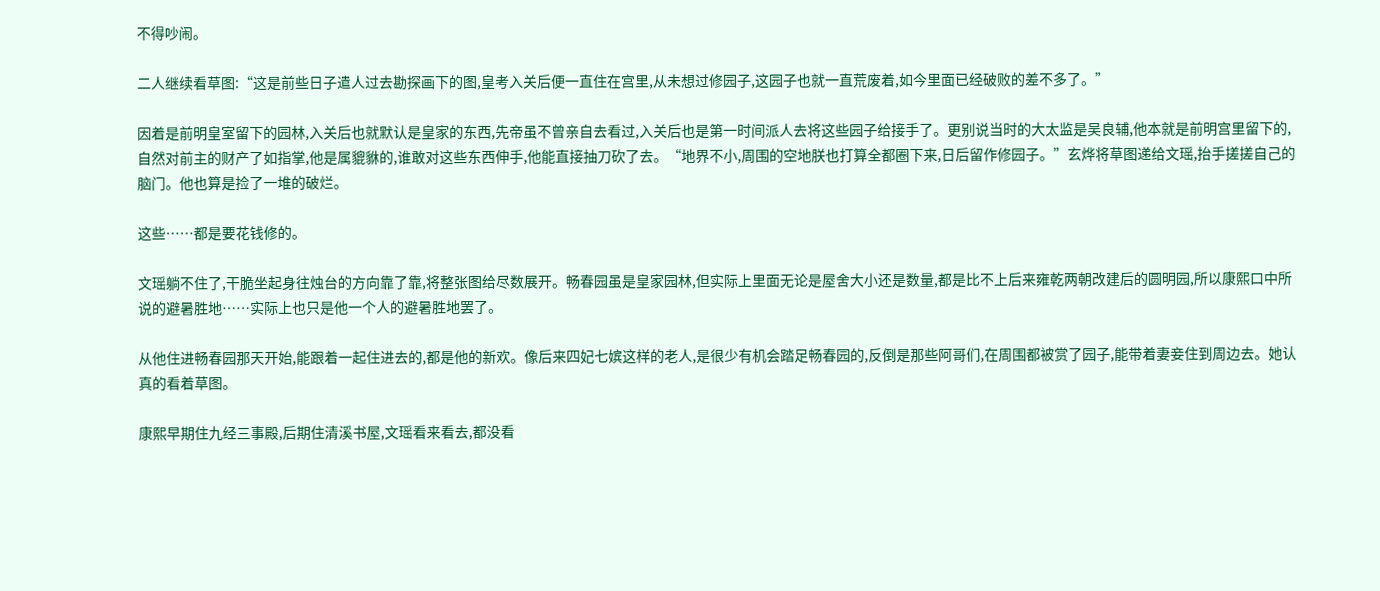不得吵闹。

二人继续看草图:“这是前些日子遣人过去勘探画下的图,皇考入关后便一直住在宫里,从未想过修园子,这园子也就一直荒废着,如今里面已经破败的差不多了。”

因着是前明皇室留下的园林,入关后也就默认是皇家的东西,先帝虽不曾亲自去看过,入关后也是第一时间派人去将这些园子给接手了。更别说当时的大太监是吴良辅,他本就是前明宫里留下的,自然对前主的财产了如指掌,他是属貔貅的,谁敢对这些东西伸手,他能直接抽刀砍了去。“地界不小,周围的空地朕也打算全都圈下来,日后留作修园子。”玄烨将草图递给文瑶,抬手搓搓自己的脑门。他也算是捡了一堆的破烂。

这些……都是要花钱修的。

文瑶躺不住了,干脆坐起身往烛台的方向靠了靠,将整张图给尽数展开。畅春园虽是皇家园林,但实际上里面无论是屋舍大小还是数量,都是比不上后来雍乾两朝改建后的圆明园,所以康熙口中所说的避暑胜地……实际上也只是他一个人的避暑胜地罢了。

从他住进畅春园那天开始,能跟着一起住进去的,都是他的新欢。像后来四妃七嫔这样的老人,是很少有机会踏足畅春园的,反倒是那些阿哥们,在周围都被赏了园子,能带着妻妾住到周边去。她认真的看着草图。

康熙早期住九经三事殿,后期住清溪书屋,文瑶看来看去,都没看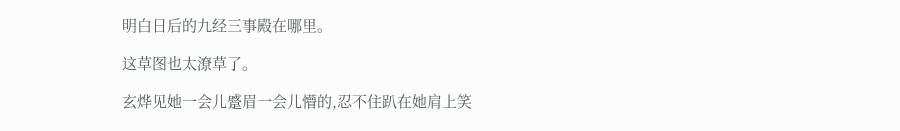明白日后的九经三事殿在哪里。

这草图也太潦草了。

玄烨见她一会儿蹙眉一会儿懵的,忍不住趴在她肩上笑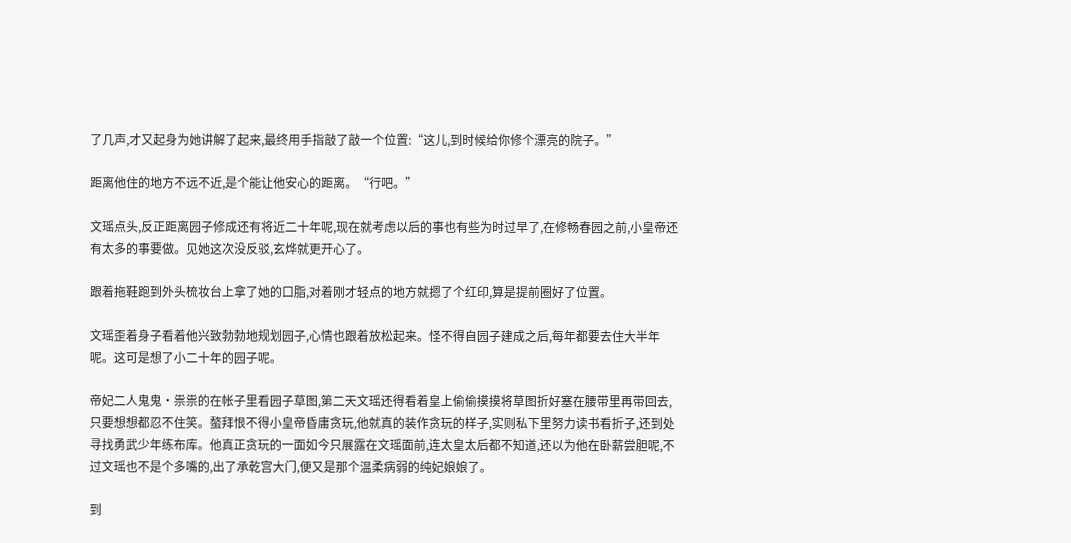了几声,才又起身为她讲解了起来,最终用手指敲了敲一个位置:“这儿,到时候给你修个漂亮的院子。”

距离他住的地方不远不近,是个能让他安心的距离。“行吧。”

文瑶点头,反正距离园子修成还有将近二十年呢,现在就考虑以后的事也有些为时过早了,在修畅春园之前,小皇帝还有太多的事要做。见她这次没反驳,玄烨就更开心了。

跟着拖鞋跑到外头梳妆台上拿了她的口脂,对着刚才轻点的地方就摁了个红印,算是提前圈好了位置。

文瑶歪着身子看着他兴致勃勃地规划园子,心情也跟着放松起来。怪不得自园子建成之后,每年都要去住大半年呢。这可是想了小二十年的园子呢。

帝妃二人鬼鬼·祟祟的在帐子里看园子草图,第二天文瑶还得看着皇上偷偷摸摸将草图折好塞在腰带里再带回去,只要想想都忍不住笑。螯拜恨不得小皇帝昏庸贪玩,他就真的装作贪玩的样子,实则私下里努力读书看折子,还到处寻找勇武少年练布库。他真正贪玩的一面如今只展露在文瑶面前,连太皇太后都不知道,还以为他在卧薪尝胆呢,不过文瑶也不是个多嘴的,出了承乾宫大门,便又是那个温柔病弱的纯妃娘娘了。

到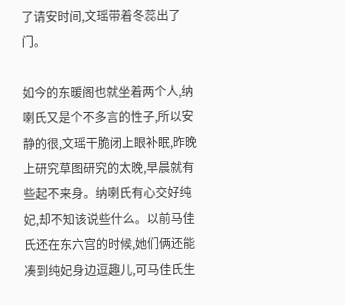了请安时间,文瑶带着冬蕊出了门。

如今的东暖阁也就坐着两个人,纳喇氏又是个不多言的性子,所以安静的很,文瑶干脆闭上眼补眠,昨晚上研究草图研究的太晚,早晨就有些起不来身。纳喇氏有心交好纯妃,却不知该说些什么。以前马佳氏还在东六宫的时候,她们俩还能凑到纯妃身边逗趣儿,可马佳氏生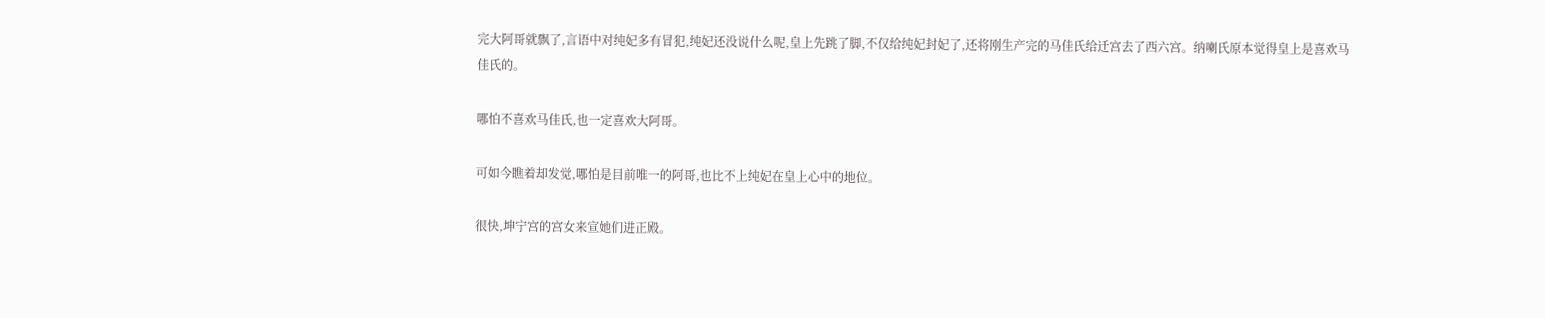完大阿哥就飘了,言语中对纯妃多有冒犯,纯妃还没说什么呢,皇上先跳了脚,不仅给纯妃封妃了,还将刚生产完的马佳氏给迁宫去了西六宫。纳喇氏原本觉得皇上是喜欢马佳氏的。

哪怕不喜欢马佳氏,也一定喜欢大阿哥。

可如今瞧着却发觉,哪怕是目前唯一的阿哥,也比不上纯妃在皇上心中的地位。

很快,坤宁宫的宫女来宣她们进正殿。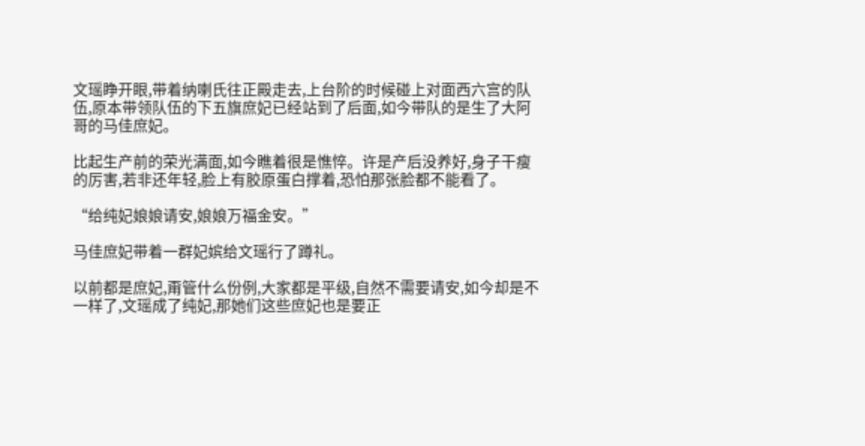文瑶睁开眼,带着纳喇氏往正殿走去,上台阶的时候碰上对面西六宫的队伍,原本带领队伍的下五旗庶妃已经站到了后面,如今带队的是生了大阿哥的马佳庶妃。

比起生产前的荣光满面,如今瞧着很是憔悴。许是产后没养好,身子干瘦的厉害,若非还年轻,脸上有胶原蛋白撑着,恐怕那张脸都不能看了。

“给纯妃娘娘请安,娘娘万福金安。”

马佳庶妃带着一群妃嫔给文瑶行了蹲礼。

以前都是庶妃,甭管什么份例,大家都是平级,自然不需要请安,如今却是不一样了,文瑶成了纯妃,那她们这些庶妃也是要正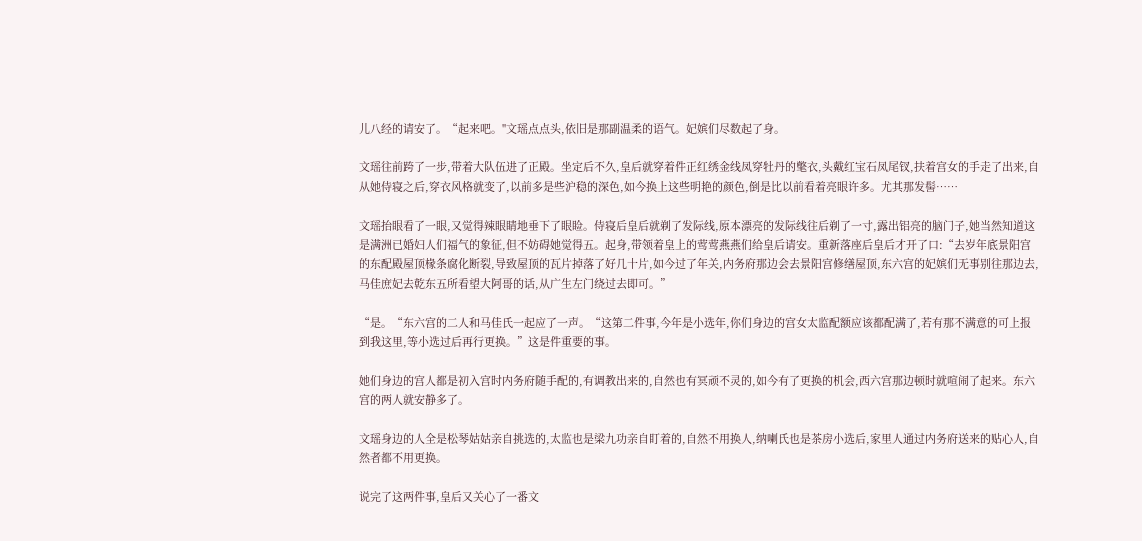儿八经的请安了。“起来吧。"文瑶点点头,依旧是那副温柔的语气。妃嫔们尽数起了身。

文瑶往前跨了一步,带着大队伍进了正殿。坐定后不久,皇后就穿着件正红绣金线凤穿牡丹的氅衣,头戴红宝石凤尾钗,扶着宫女的手走了出来,自从她侍寝之后,穿衣风格就变了,以前多是些沪稳的深色,如今换上这些明艳的颜色,倒是比以前看着亮眼许多。尤其那发髻……

文瑶抬眼看了一眼,又觉得辣眼睛地垂下了眼睑。侍寝后皇后就剃了发际线,原本漂亮的发际线往后剃了一寸,露出铝亮的脑门子,她当然知道这是满洲已婚妇人们福气的象征,但不妨碍她觉得五。起身,带领着皇上的莺莺燕燕们给皇后请安。重新落座后皇后才开了口:“去岁年底景阳宫的东配殿屋顶椽条腐化断裂,导致屋顶的瓦片掉落了好几十片,如今过了年关,内务府那边会去景阳宫修缮屋顶,东六宫的妃嫔们无事别往那边去,马佳庶妃去乾东五所看望大阿哥的话,从广生左门绕过去即可。”

“是。“东六宫的二人和马佳氏一起应了一声。“这第二件事,今年是小选年,你们身边的宫女太监配额应该都配满了,若有那不满意的可上报到我这里,等小选过后再行更换。”这是件重要的事。

她们身边的宫人都是初入宫时内务府随手配的,有调教出来的,自然也有冥顽不灵的,如今有了更换的机会,西六宫那边顿时就喧闹了起来。东六宫的两人就安静多了。

文瑶身边的人全是松琴姑姑亲自挑选的,太监也是梁九功亲自盯着的,自然不用换人,纳喇氏也是茶房小选后,家里人通过内务府送来的贴心人,自然者都不用更换。

说完了这两件事,皇后又关心了一番文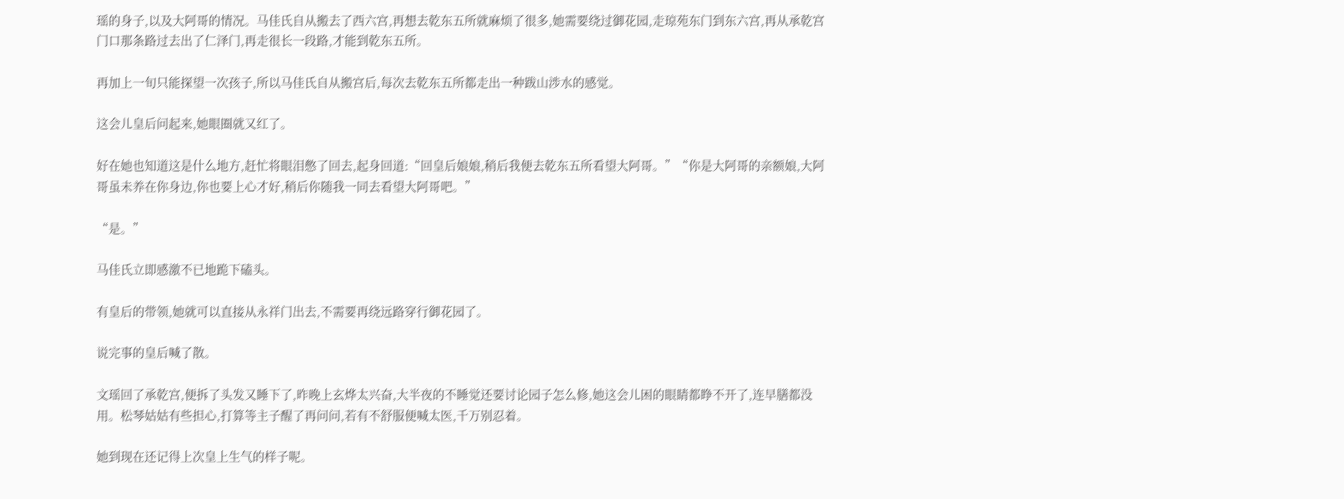瑶的身子,以及大阿哥的情况。马佳氏自从搬去了西六宫,再想去乾东五所就麻烦了很多,她需要绕过御花园,走琼苑东门到东六宫,再从承乾宫门口那条路过去出了仁泽门,再走很长一段路,才能到乾东五所。

再加上一旬只能探望一次孩子,所以马佳氏自从搬宫后,每次去乾东五所都走出一种跋山涉水的感觉。

这会儿皇后问起来,她眼圈就又红了。

好在她也知道这是什么地方,赶忙将眼泪憋了回去,起身回道:“回皇后娘娘,稍后我便去乾东五所看望大阿哥。”“你是大阿哥的亲额娘,大阿哥虽未养在你身边,你也要上心才好,稍后你随我一同去看望大阿哥吧。”

“是。”

马佳氏立即感激不已地跪下磕头。

有皇后的带领,她就可以直接从永祥门出去,不需要再绕远路穿行御花园了。

说完事的皇后喊了散。

文瑶回了承乾宫,便拆了头发又睡下了,昨晚上玄烨太兴奋,大半夜的不睡觉还要讨论园子怎么修,她这会儿困的眼睛都睁不开了,连早膳都没用。松琴姑姑有些担心,打算等主子醒了再问问,若有不舒服便喊太医,千万别忍着。

她到现在还记得上次皇上生气的样子呢。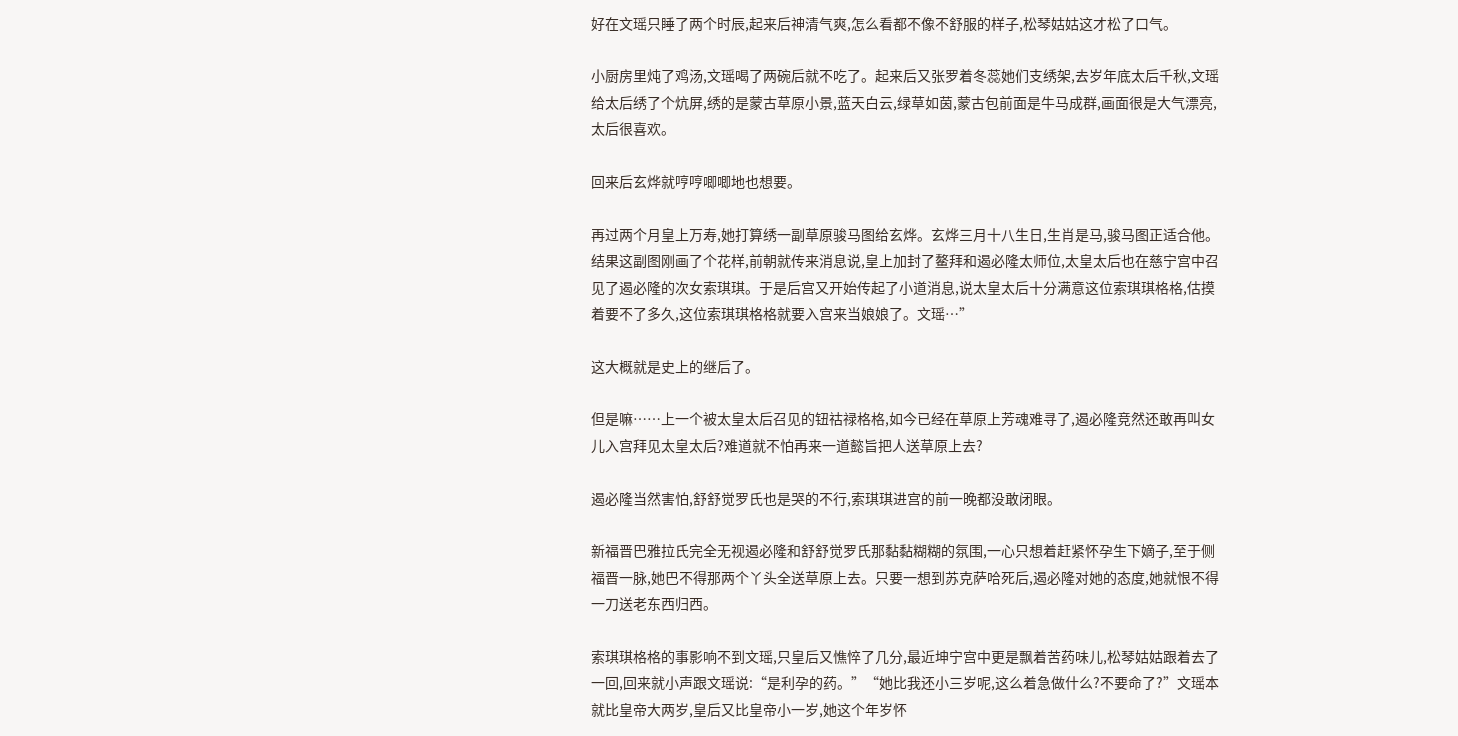好在文瑶只睡了两个时辰,起来后神清气爽,怎么看都不像不舒服的样子,松琴姑姑这才松了口气。

小厨房里炖了鸡汤,文瑶喝了两碗后就不吃了。起来后又张罗着冬蕊她们支绣架,去岁年底太后千秋,文瑶给太后绣了个炕屏,绣的是蒙古草原小景,蓝天白云,绿草如茵,蒙古包前面是牛马成群,画面很是大气漂亮,太后很喜欢。

回来后玄烨就哼哼唧唧地也想要。

再过两个月皇上万寿,她打算绣一副草原骏马图给玄烨。玄烨三月十八生日,生肖是马,骏马图正适合他。结果这副图刚画了个花样,前朝就传来消息说,皇上加封了鳌拜和遏必隆太师位,太皇太后也在慈宁宫中召见了遏必隆的次女索琪琪。于是后宫又开始传起了小道消息,说太皇太后十分满意这位索琪琪格格,估摸着要不了多久,这位索琪琪格格就要入宫来当娘娘了。文瑶…”

这大概就是史上的继后了。

但是嘛……上一个被太皇太后召见的钮祜禄格格,如今已经在草原上芳魂难寻了,遏必隆竞然还敢再叫女儿入宫拜见太皇太后?难道就不怕再来一道懿旨把人送草原上去?

遏必隆当然害怕,舒舒觉罗氏也是哭的不行,索琪琪进宫的前一晚都没敢闭眼。

新福晋巴雅拉氏完全无视遏必隆和舒舒觉罗氏那黏黏糊糊的氛围,一心只想着赶紧怀孕生下嫡子,至于侧福晋一脉,她巴不得那两个丫头全送草原上去。只要一想到苏克萨哈死后,遏必隆对她的态度,她就恨不得一刀送老东西归西。

索琪琪格格的事影响不到文瑶,只皇后又憔悴了几分,最近坤宁宫中更是飘着苦药味儿,松琴姑姑跟着去了一回,回来就小声跟文瑶说:“是利孕的药。”“她比我还小三岁呢,这么着急做什么?不要命了?”文瑶本就比皇帝大两岁,皇后又比皇帝小一岁,她这个年岁怀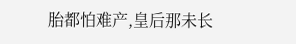胎都怕难产,皇后那未长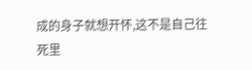成的身子就想开怀,这不是自己往死里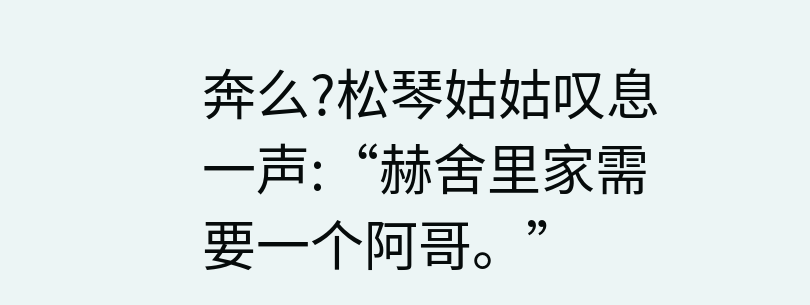奔么?松琴姑姑叹息一声:“赫舍里家需要一个阿哥。”